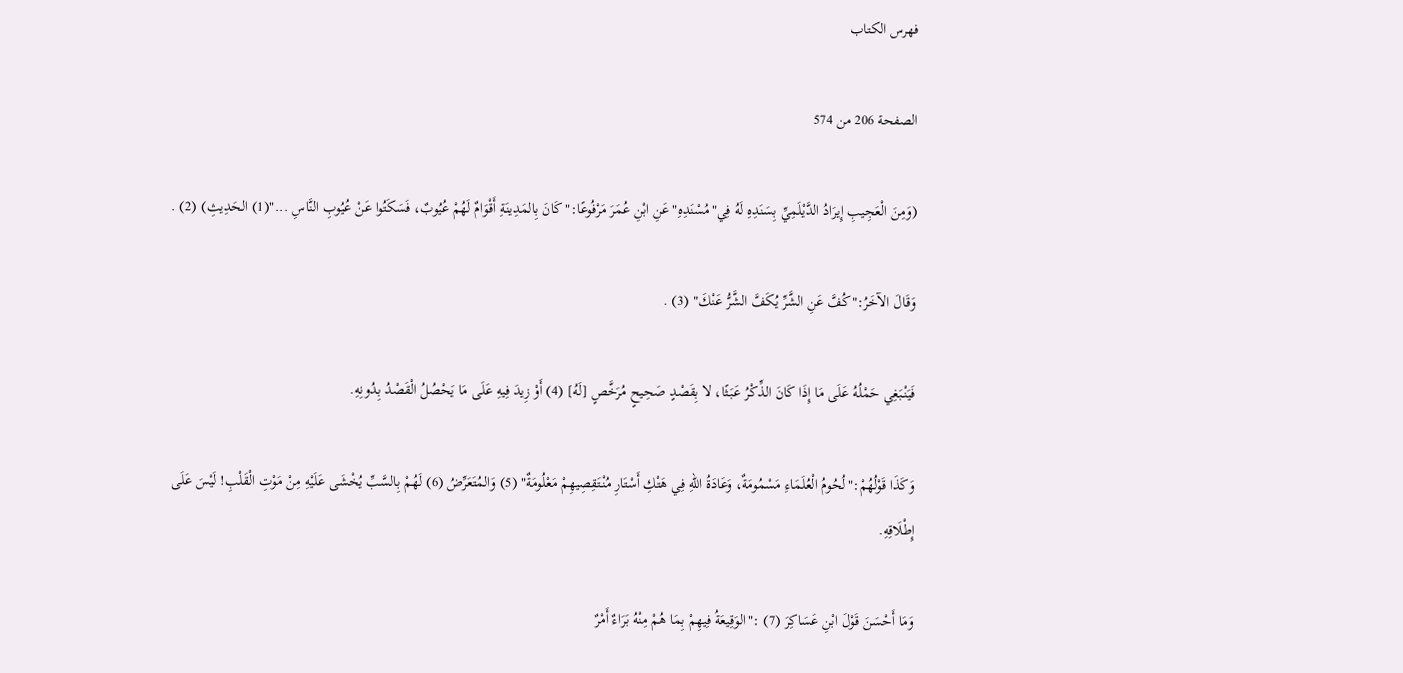فهرس الكتاب

الصفحة 206 من 574

(وَمِنَ الْعَجِيبِ إِيرَادُ الدَّيْلَمِيِّ بِسَنَدِهِ لَهُ فِي"مُسْنَدِهِ"عَنِ ابْنِ عُمَرَ مَرْفُوعًا:"كَانَ بِالمَدِينَةِ أَقْوَامٌ لَهُمْ عُيُوبٌ، فَسَكَتُوا عَنْ عُيُوبِ النَّاسِ ..."(1) الحَدِيثِ) (2) .

وَقَالَ الآخَرُ:"كُفَّ عَنِ الشَّرِّ يُكَفَّ الشَّرُّ عَنْكَ" (3) .

فَيَنْبَغِي حَمْلُهُ عَلَى مَا إِذَا كَانَ الذِّكْرُ عَبَثًا، لا بِقَصْدٍ صَحِيحٍ مُرَخَّصٍ [لَهُ] (4) أَوْ زِيدَ فِيهِ عَلَى مَا يَحْصُلُ الْقَصْدُ بِدُونِهِ.

وَكَذَا قَوْلُهُمْ:"لُحُومُ الْعُلَمَاءِ مَسْمُومَةٌ، وَعَادَةُ اللهِ فِي هَتْكِ أَسْتَارِ مُنْتَقِصِيهِمْ مَعْلُومَةٌ" (5) وَالمُتَعَرِّضُ (6) لَهُمْ بِالسَّبِّ يُخْشَى عَلَيْهِ مِنْ مَوْتِ الْقَلْبِ! لَيْسَ عَلَى إِطْلَاقِهِ.

وَمَا أَحْسَنَ قَوْلَ ابْنِ عَسَاكِرَ (7) :"الوَقِيعَةُ فِيهِمْ بِمَا هُمْ مِنْهُ بَرَاءٌ أَمْرٌ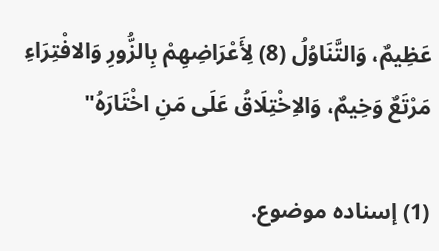عَظِيمٌ، وَالتَّنَاوُلُ (8) لِأَعْرَاضِهِمْ بِالزُّورِ وَالافْتِرَاءِ مَرْتَعٌ وَخِيمٌ، وَالاِخْتِلَاقُ عَلَى مَنِ اخْتَارَهُ"

(1) إسناده موضوع.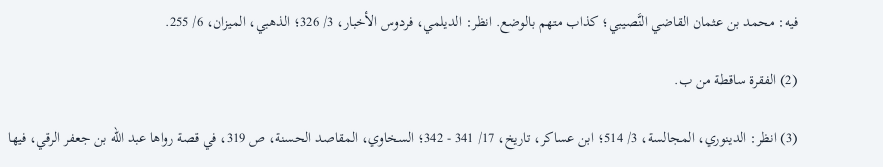فيه: محمد بن عثمان القاضي النَّصيبي؛ كذاب متهم بالوضع. انظر: الديلمي، فردوس الأخبار، 3/ 326؛ الذهبي، الميزان، 6/ 255.

(2) الفقرة ساقطة من ب.

(3) انظر: الدينوري، المجالسة، 3/ 514؛ ابن عساكر، تاريخ، 17/ 341 - 342؛ السخاوي، المقاصد الحسنة، ص 319، في قصة رواها عبد الله بن جعفر الرقي، فيها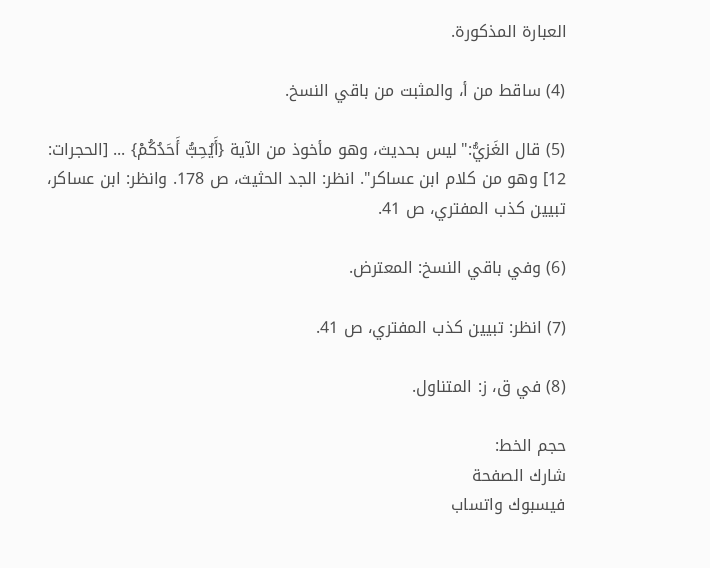العبارة المذكورة.

(4) ساقط من أ، والمثبت من باقي النسخ.

(5) قال الغَزيُّ:"ليس بحديث، وهو مأخوذ من الآية {أَيُحِبُّ أَحَدُكُمْ} ... [الحجرات: 12] وهو من كلام ابن عساكر". انظر: الجد الحثيث، ص 178. وانظر: ابن عساكر، تبيين كذب المفتري، ص 41.

(6) وفي باقي النسخ: المعترض.

(7) انظر: تبيين كذب المفتري، ص 41.

(8) في ق، ز: المتناول.

حجم الخط:
شارك الصفحة
فيسبوك واتساب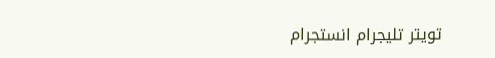تويتر تليجرام انستجرام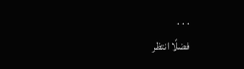. . .
فضلًا انتظر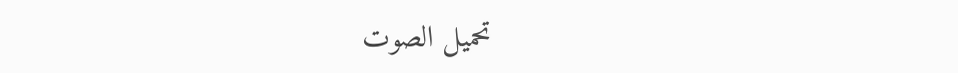تحميل الصوت